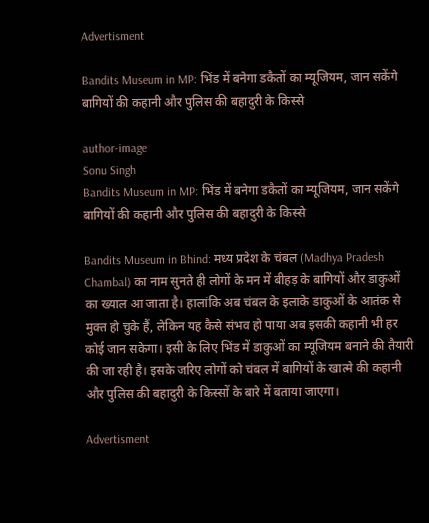Advertisment

Bandits Museum in MP: भिंड में बनेगा डकैतों का म्यूजियम, जान सकेंगे बागियों की कहानी और पुलिस की बहादुरी के किस्से

author-image
Sonu Singh
Bandits Museum in MP: भिंड में बनेगा डकैतों का म्यूजियम, जान सकेंगे बागियों की कहानी और पुलिस की बहादुरी के किस्से

Bandits Museum in Bhind: मध्य प्रदेश के चंबल (Madhya Pradesh Chambal) का नाम सुनते ही लोगों के मन में बीहड़ के बागियों और डाकुओं का ख्याल आ जाता है। हालांकि अब चंबल के इलाके डाकुओं के आतंक से मुक्त हो चुके हैं, लेकिन यह कैसे संभव हो पाया अब इसकी कहानी भी हर कोई जान सकेगा। इसी के लिए भिंड में डाकुओं का म्यूजियम बनाने की तैयारी की जा रही है। इसके जरिए लोगों को चंबल में बागियों के खात्मे की कहानी और पुलिस की बहादुरी के किस्सों के बारे में बताया जाएगा।

Advertisment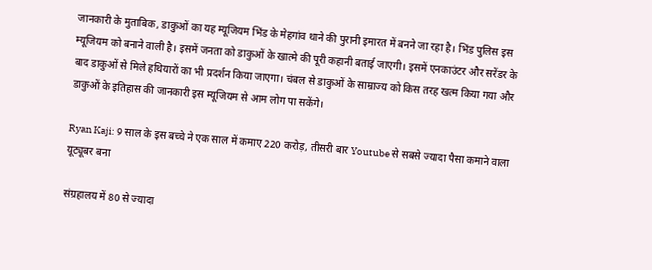जानकारी के मुताबिक, डाकुओं का यह म्यूजियम भिंड के मेहगांव थाने की पुरानी इमारत में बनने जा रहा है। भिंड पुलिस इस म्यूजियम को बनाने वाली है। इसमें जनता को डाकुओं के खात्मे की पूरी कहानी बताई जाएगी। इसमें एनकाउंटर और सरेंडर के बाद डाकुओं से मिले हथियारों का भी प्रदर्शन किया जाएगा। चंबल से डाकुओं के साम्राज्य को किस तरह खत्म किया गया और डाकुओं के इतिहास की जानकारी इस म्यूजियम से आम लोग पा सकेंगे।

Ryan Kaji: 9 साल के इस बच्चे ने एक साल में कमाए 220 करोड़, तीसरी बार Youtube से सबसे ज्यादा पैसा कमाने वाला यूट्यूबर बना

संग्रहालय में 80 से ज्यादा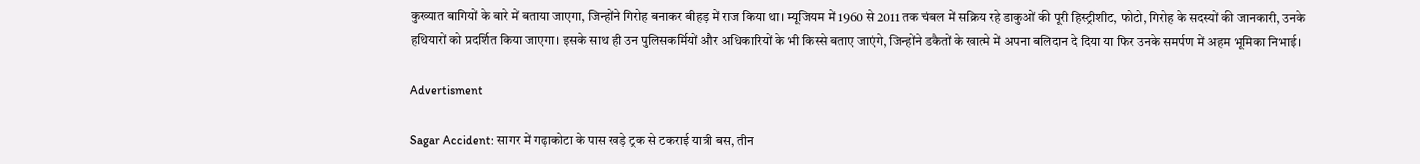कुख्यात बागियों के बारे में बताया जाएगा, जिन्होंने गिरोह बनाकर बीहड़ में राज किया था। म्यूजियम में 1960 से 2011 तक चंबल में सक्रिय रहे डाकुओं की पूरी हिस्ट्रीशीट, फोटो, गिरोह के सदस्यों की जानकारी, उनके हथियारों को प्रदर्शित किया जाएगा। इसके साथ ही उन पुलिसकर्मियों और अधिकारियों के भी किस्से बताए जाएंगे, जिन्होंने डकैतों के खात्मे में अपना बलिदान दे दिया या फिर उनके समर्पण में अहम भूमिका निभाई।

Advertisment

Sagar Accident: सागर में गढ़ाकोटा के पास खड़े ट्रक से टकराई यात्री बस, तीन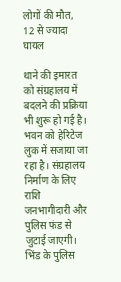लोगों की मौत, 12 से ज्यादा घायल

थाने की इमारत को संग्रहालय में बदलने की प्रक्रिया भी शुरू हो गई है। भवन को हेरिटेज लुक में सजाया जा रहा है। संग्रहालय निर्माण के लिए राशि जनभागीदारी और पुलिस फंड से जुटाई जाएगी। भिंड के पुलिस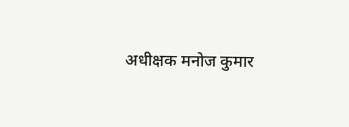अधीक्षक मनोज कुमार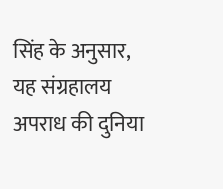सिंह के अनुसार, यह संग्रहालय अपराध की दुनिया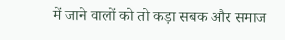में जाने वालों को तो कड़ा सबक और समाज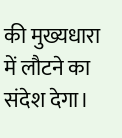की मुख्यधारा में लौटने का संदेश देगा।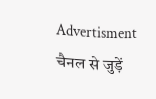Advertisment
चैनल से जुड़ें